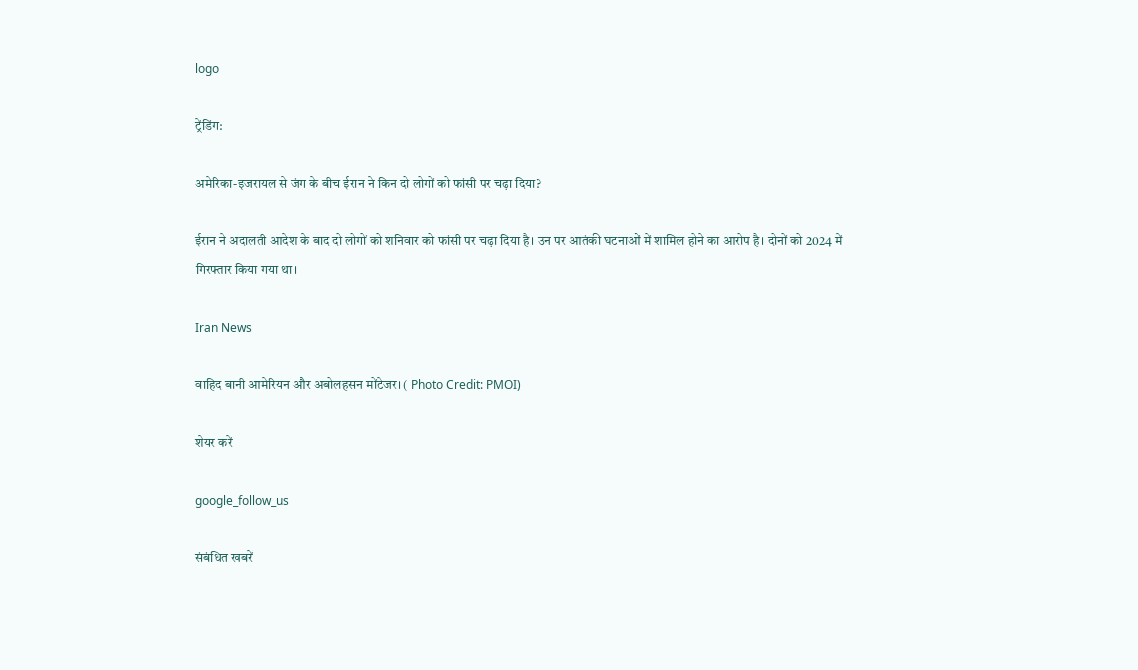logo

ट्रेंडिंग:

अमेरिका-इजरायल से जंग के बीच ईरान ने किन दो लोगों को फांसी पर चढ़ा दिया?

ईरान ने अदालती आदेश के बाद दो लोगों को शनिवार को फांसी पर चढ़ा दिया है। उन पर आतंकी घटनाओं में शामिल होने का आरोप है। दोनों को 2024 में गिरफ्तार किया गया था।

Iran News

वाहिद बानी आमेरियन और अबोलहसन मोंटेजर। ( Photo Credit: PMOI)

शेयर करें

google_follow_us

संबंधित खबरें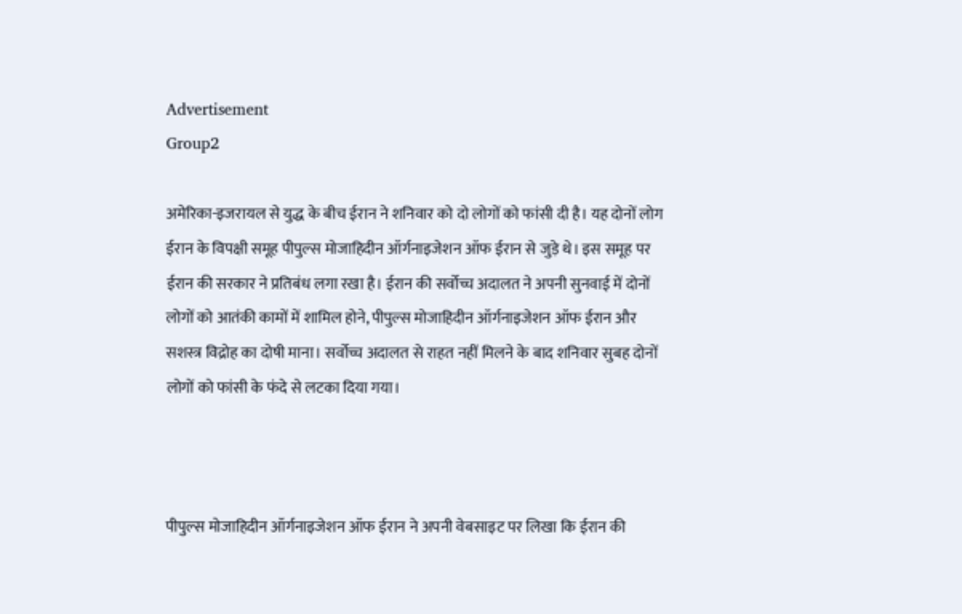Advertisement
Group2

अमेरिका-इजरायल से युद्ध के बीच ईरान ने शनिवार को दो लोगों को फांसी दी है। यह दोनों लोग ईरान के विपक्षी समूह पीपुल्स मोजाहिदीन ऑर्गनाइजेशन ऑफ ईरान से जुड़े थे। इस समूह पर ईरान की सरकार ने प्रतिबंध लगा रखा है। ईरान की सर्वोच्च अदालत ने अपनी सुनवाई में दोनों लोगों को आतंकी कामों में शामिल होने, पीपुल्स मोजाहिदीन ऑर्गनाइजेशन ऑफ ईरान और सशस्त्र विद्रोह का दोषी माना। सर्वोच्च अदालत से राहत नहीं मिलने के बाद शनिवार सुबह दोनों लोगों को फांसी के फंदे से लटका दिया गया।



पीपुल्स मोजाहिदीन ऑर्गनाइजेशन ऑफ ईरान ने अपनी वेबसाइट पर लिखा कि ईरान की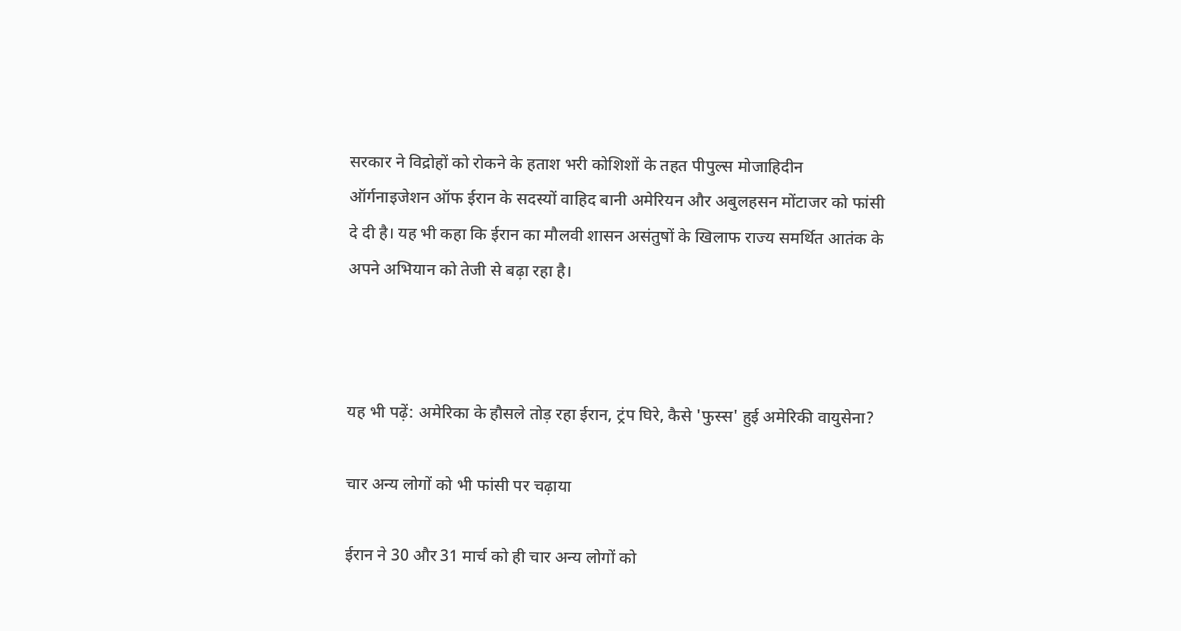सरकार ने विद्रोहों को रोकने के हताश भरी कोशिशों के तहत पीपुल्स मोजाहिदीन ऑर्गनाइजेशन ऑफ ईरान के सदस्यों वाहिद बानी अमेरियन और अबुलहसन मोंटाजर को फांसी दे दी है। यह भी कहा कि ईरान का मौलवी शासन असंतुषों के खिलाफ राज्य समर्थित आतंक के अपने अभियान को तेजी से बढ़ा रहा है।



यह भी पढ़ें: अमेरिका के हौसले तोड़ रहा ईरान, ट्रंप घिरे, कैसे 'फुस्स' हुई अमेरिकी वायुसेना?

चार अन्य लोगों को भी फांसी पर चढ़ाया

ईरान ने 30 और 31 मार्च को ही चार अन्य लोगों को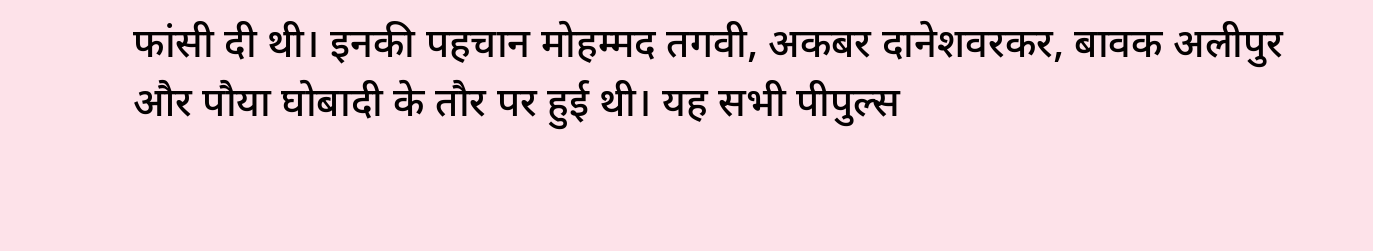फांसी दी थी। इनकी पहचान मोहम्मद तगवी, अकबर दानेशवरकर, बावक अलीपुर और पौया घोबादी के तौर पर हुई थी। यह सभी पीपुल्स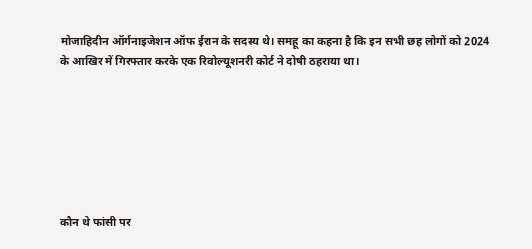मोजाहिदीन ऑर्गनाइजेशन ऑफ ईरान के सदस्य थे। समहू का कहना है कि इन सभी छह लोगों को 2024 के आखिर में गिरफ्तार करके एक रिवोल्यूशनरी कोर्ट ने दोषी ठहराया था।







कौन थे फांसी पर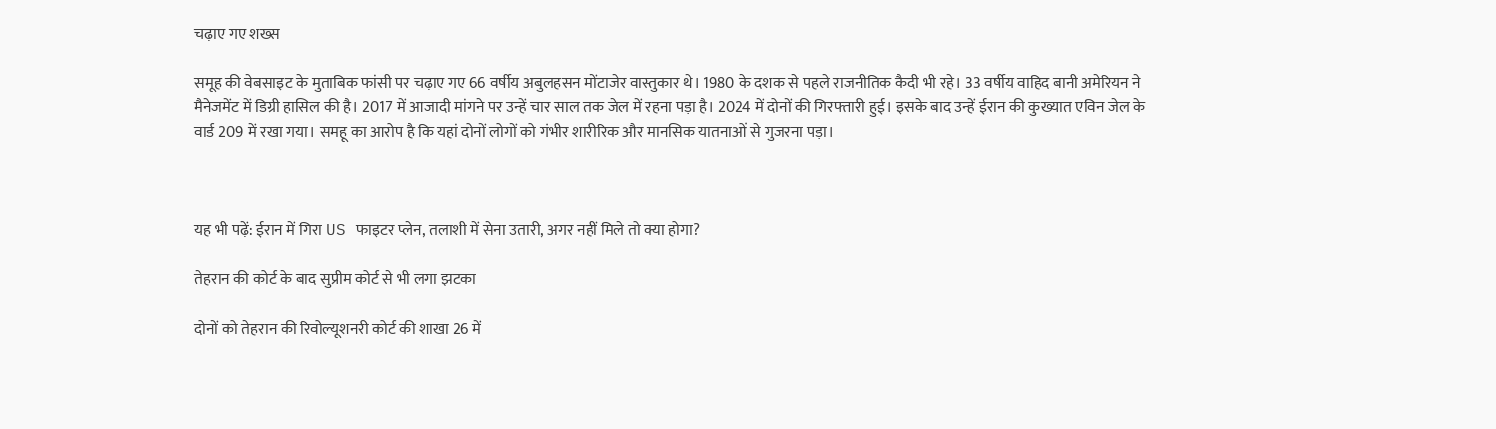चढ़ाए गए शख्स

समूह की वेबसाइट के मुताबिक फांसी पर चढ़ाए गए 66 वर्षीय अबुलहसन मोंटाजेर वास्तुकार थे। 1980 के दशक से पहले राजनीतिक कैदी भी रहे। 33 वर्षीय वाहिद बानी अमेरियन ने मैनेजमेंट में डिग्री हासिल की है। 2017 में आजादी मांगने पर उन्हें चार साल तक जेल में रहना पड़ा है। 2024 में दोनों की गिरफ्तारी हुई। इसके बाद उन्हें ईरान की कुख्यात एविन जेल के वार्ड 209 में रखा गया। समहू का आरोप है कि यहां दोनों लोगों को गंभीर शारीरिक और मानसिक यातनाओं से गुजरना पड़ा।



यह भी पढ़ें: ईरान में गिरा US फाइटर प्लेन, तलाशी में सेना उतारी, अगर नहीं मिले तो क्या होगा?

तेहरान की कोर्ट के बाद सुप्रीम कोर्ट से भी लगा झटका

दोनों को तेहरान की रिवोल्यूशनरी कोर्ट की शाखा 26 में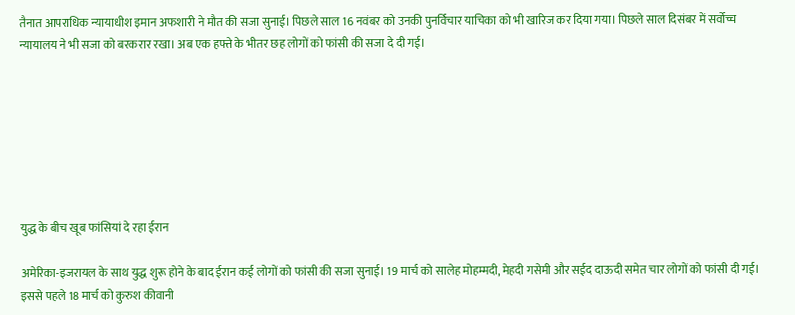तैनात आपराधिक न्यायाधीश इमान अफशारी ने मौत की सजा सुनाई। पिछले साल 16 नवंबर को उनकी पुनर्विचार याचिका को भी खारिज कर दिया गया। पिछले साल दिसंबर में सर्वोच्च न्यायालय ने भी सजा को बरकरार रखा। अब एक हफ्ते के भीतर छह लोगों को फांसी की सजा दे दी गई।







युद्ध के बीच खूब फांसियां दे रहा ईरान

अमेरिका-इजरायल के साथ युद्ध शुरू होने के बाद ईरान कई लोगों को फांसी की सजा सुनाई। 19 मार्च को सालेह मोहम्मदी, मेहदी गसेमी और सईद दाऊदी समेत चार लोगों को फांसी दी गई। इससे पहले 18 मार्च को कुरुश कीवानी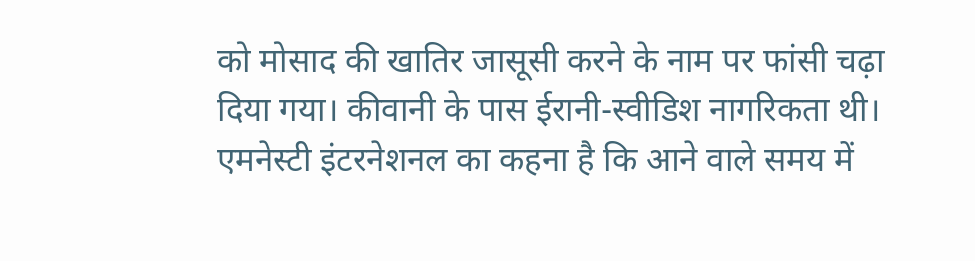को मोसाद की खातिर जासूसी करने के नाम पर फांसी चढ़ा दिया गया। कीवानी के पास ईरानी-स्वीडिश नागरिकता थी। एमनेस्टी इंटरनेशनल का कहना है कि आने वाले समय में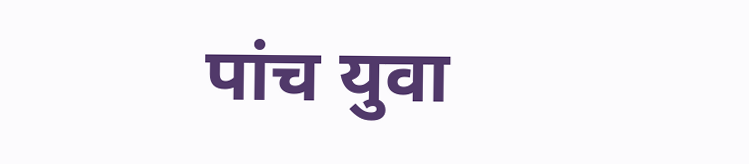पांच युवा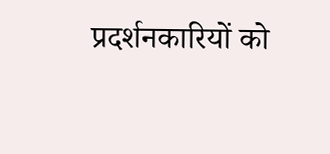प्रदर्शनकारियों को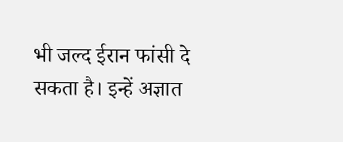भी जल्द ईरान फांसी दे सकता है। इन्हें अज्ञात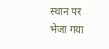स्थान पर भेजा गया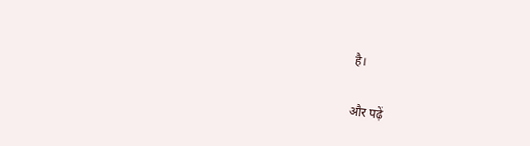है।


और पढ़ें